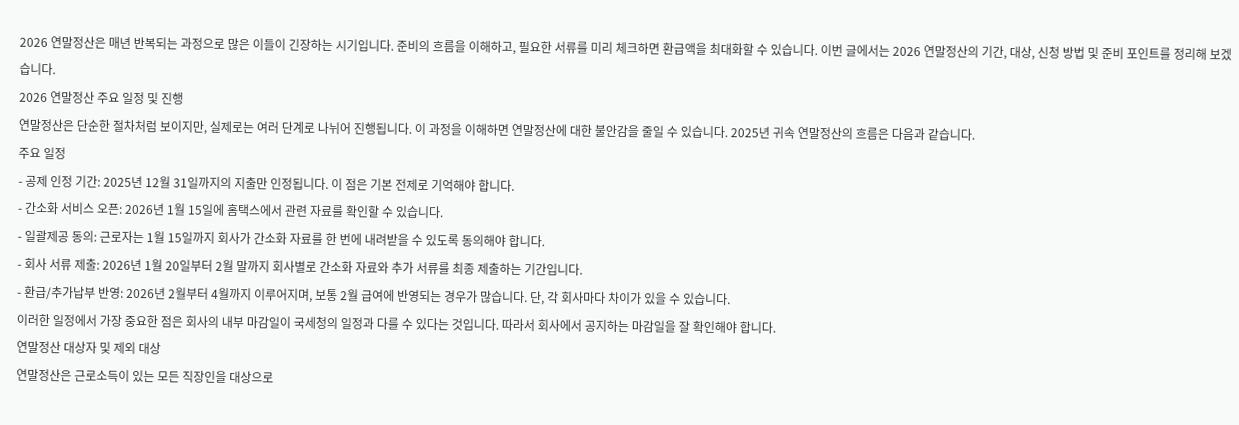2026 연말정산은 매년 반복되는 과정으로 많은 이들이 긴장하는 시기입니다. 준비의 흐름을 이해하고, 필요한 서류를 미리 체크하면 환급액을 최대화할 수 있습니다. 이번 글에서는 2026 연말정산의 기간, 대상, 신청 방법 및 준비 포인트를 정리해 보겠습니다.
2026 연말정산 주요 일정 및 진행
연말정산은 단순한 절차처럼 보이지만, 실제로는 여러 단계로 나뉘어 진행됩니다. 이 과정을 이해하면 연말정산에 대한 불안감을 줄일 수 있습니다. 2025년 귀속 연말정산의 흐름은 다음과 같습니다.
주요 일정
- 공제 인정 기간: 2025년 12월 31일까지의 지출만 인정됩니다. 이 점은 기본 전제로 기억해야 합니다.
- 간소화 서비스 오픈: 2026년 1월 15일에 홈택스에서 관련 자료를 확인할 수 있습니다.
- 일괄제공 동의: 근로자는 1월 15일까지 회사가 간소화 자료를 한 번에 내려받을 수 있도록 동의해야 합니다.
- 회사 서류 제출: 2026년 1월 20일부터 2월 말까지 회사별로 간소화 자료와 추가 서류를 최종 제출하는 기간입니다.
- 환급/추가납부 반영: 2026년 2월부터 4월까지 이루어지며, 보통 2월 급여에 반영되는 경우가 많습니다. 단, 각 회사마다 차이가 있을 수 있습니다.
이러한 일정에서 가장 중요한 점은 회사의 내부 마감일이 국세청의 일정과 다를 수 있다는 것입니다. 따라서 회사에서 공지하는 마감일을 잘 확인해야 합니다.
연말정산 대상자 및 제외 대상
연말정산은 근로소득이 있는 모든 직장인을 대상으로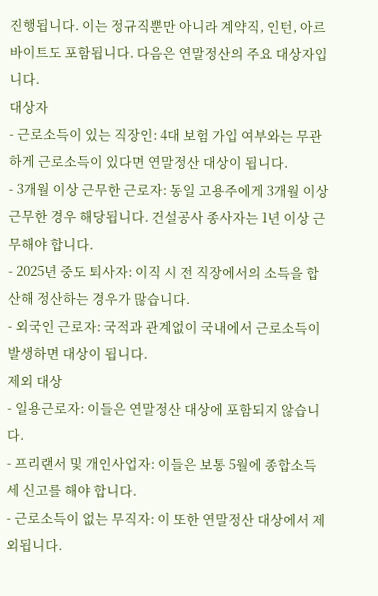진행됩니다. 이는 정규직뿐만 아니라 계약직, 인턴, 아르바이트도 포함됩니다. 다음은 연말정산의 주요 대상자입니다.
대상자
- 근로소득이 있는 직장인: 4대 보험 가입 여부와는 무관하게 근로소득이 있다면 연말정산 대상이 됩니다.
- 3개월 이상 근무한 근로자: 동일 고용주에게 3개월 이상 근무한 경우 해당됩니다. 건설공사 종사자는 1년 이상 근무해야 합니다.
- 2025년 중도 퇴사자: 이직 시 전 직장에서의 소득을 합산해 정산하는 경우가 많습니다.
- 외국인 근로자: 국적과 관계없이 국내에서 근로소득이 발생하면 대상이 됩니다.
제외 대상
- 일용근로자: 이들은 연말정산 대상에 포함되지 않습니다.
- 프리랜서 및 개인사업자: 이들은 보통 5월에 종합소득세 신고를 해야 합니다.
- 근로소득이 없는 무직자: 이 또한 연말정산 대상에서 제외됩니다.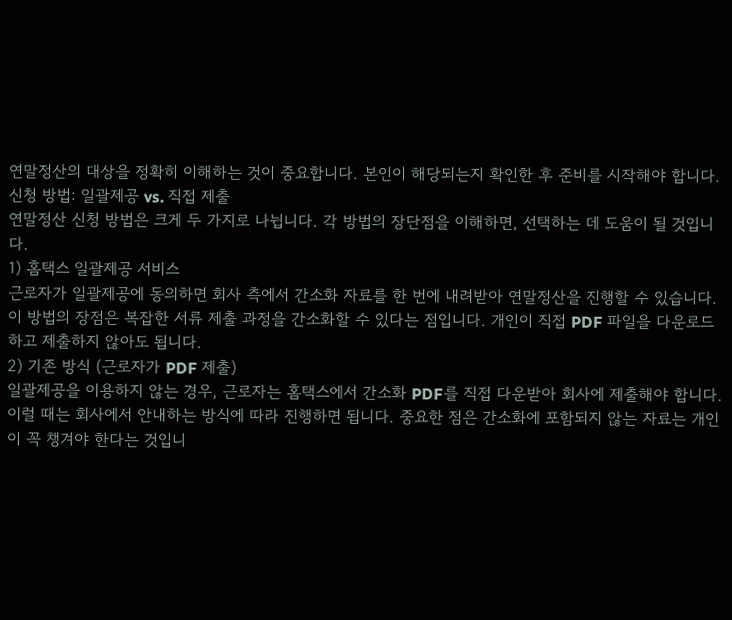연말정산의 대상을 정확히 이해하는 것이 중요합니다. 본인이 해당되는지 확인한 후 준비를 시작해야 합니다.
신청 방법: 일괄제공 vs. 직접 제출
연말정산 신청 방법은 크게 두 가지로 나뉩니다. 각 방법의 장단점을 이해하면, 선택하는 데 도움이 될 것입니다.
1) 홈택스 일괄제공 서비스
근로자가 일괄제공에 동의하면 회사 측에서 간소화 자료를 한 번에 내려받아 연말정산을 진행할 수 있습니다. 이 방법의 장점은 복잡한 서류 제출 과정을 간소화할 수 있다는 점입니다. 개인이 직접 PDF 파일을 다운로드하고 제출하지 않아도 됩니다.
2) 기존 방식 (근로자가 PDF 제출)
일괄제공을 이용하지 않는 경우, 근로자는 홈택스에서 간소화 PDF를 직접 다운받아 회사에 제출해야 합니다. 이럴 때는 회사에서 안내하는 방식에 따라 진행하면 됩니다. 중요한 점은 간소화에 포함되지 않는 자료는 개인이 꼭 챙겨야 한다는 것입니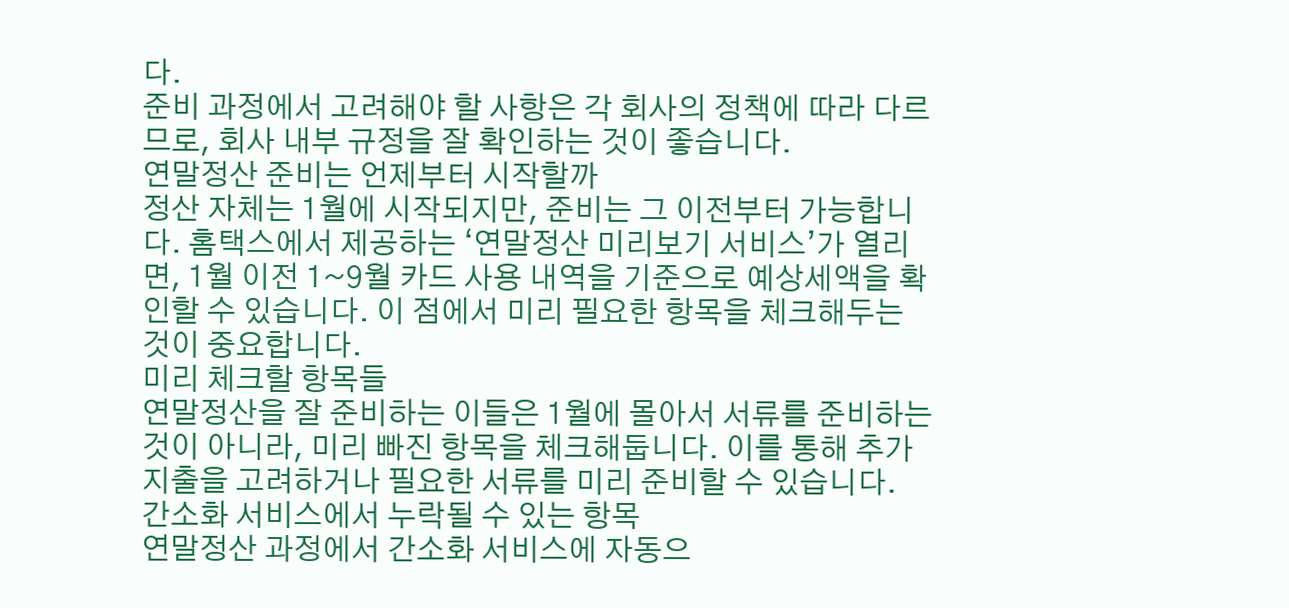다.
준비 과정에서 고려해야 할 사항은 각 회사의 정책에 따라 다르므로, 회사 내부 규정을 잘 확인하는 것이 좋습니다.
연말정산 준비는 언제부터 시작할까
정산 자체는 1월에 시작되지만, 준비는 그 이전부터 가능합니다. 홈택스에서 제공하는 ‘연말정산 미리보기 서비스’가 열리면, 1월 이전 1~9월 카드 사용 내역을 기준으로 예상세액을 확인할 수 있습니다. 이 점에서 미리 필요한 항목을 체크해두는 것이 중요합니다.
미리 체크할 항목들
연말정산을 잘 준비하는 이들은 1월에 몰아서 서류를 준비하는 것이 아니라, 미리 빠진 항목을 체크해둡니다. 이를 통해 추가 지출을 고려하거나 필요한 서류를 미리 준비할 수 있습니다.
간소화 서비스에서 누락될 수 있는 항목
연말정산 과정에서 간소화 서비스에 자동으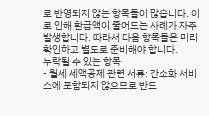로 반영되지 않는 항목들이 많습니다. 이로 인해 환급액이 줄어드는 사례가 자주 발생합니다. 따라서 다음 항목들은 미리 확인하고 별도로 준비해야 합니다.
누락될 수 있는 항목
- 월세 세액공제 관련 서류: 간소화 서비스에 포함되지 않으므로 반드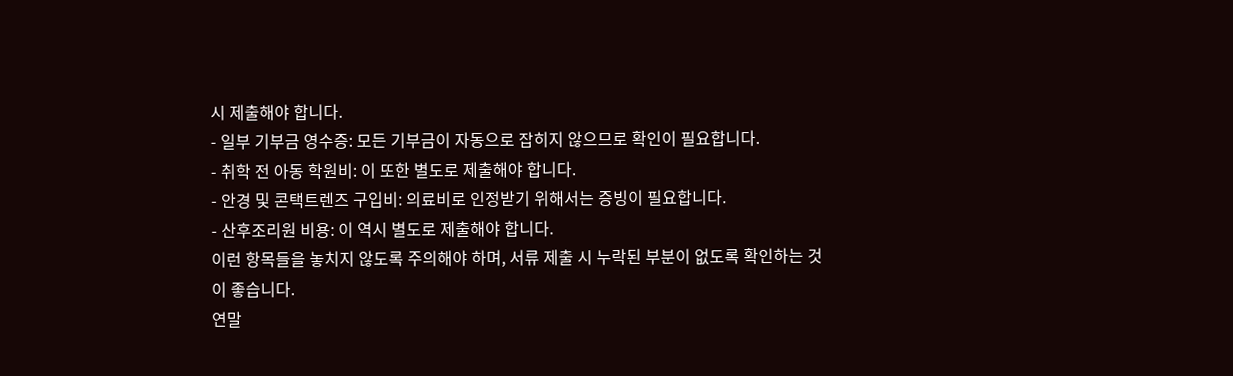시 제출해야 합니다.
- 일부 기부금 영수증: 모든 기부금이 자동으로 잡히지 않으므로 확인이 필요합니다.
- 취학 전 아동 학원비: 이 또한 별도로 제출해야 합니다.
- 안경 및 콘택트렌즈 구입비: 의료비로 인정받기 위해서는 증빙이 필요합니다.
- 산후조리원 비용: 이 역시 별도로 제출해야 합니다.
이런 항목들을 놓치지 않도록 주의해야 하며, 서류 제출 시 누락된 부분이 없도록 확인하는 것이 좋습니다.
연말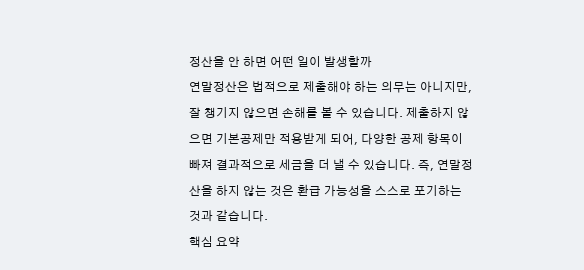정산을 안 하면 어떤 일이 발생할까
연말정산은 법적으로 제출해야 하는 의무는 아니지만, 잘 챙기지 않으면 손해를 볼 수 있습니다. 제출하지 않으면 기본공제만 적용받게 되어, 다양한 공제 항목이 빠져 결과적으로 세금을 더 낼 수 있습니다. 즉, 연말정산을 하지 않는 것은 환급 가능성을 스스로 포기하는 것과 같습니다.
핵심 요약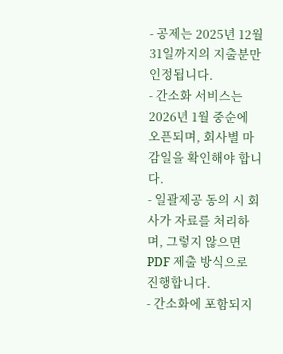- 공제는 2025년 12월 31일까지의 지출분만 인정됩니다.
- 간소화 서비스는 2026년 1월 중순에 오픈되며, 회사별 마감일을 확인해야 합니다.
- 일괄제공 동의 시 회사가 자료를 처리하며, 그렇지 않으면 PDF 제출 방식으로 진행합니다.
- 간소화에 포함되지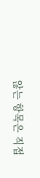않는 항목은 직접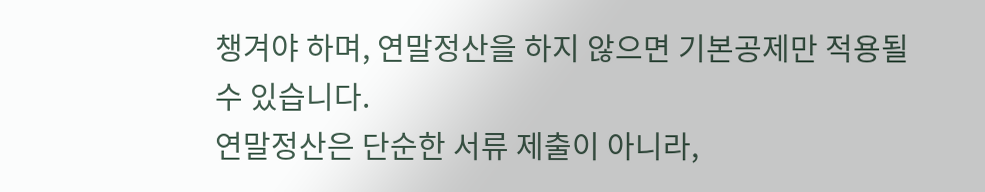챙겨야 하며, 연말정산을 하지 않으면 기본공제만 적용될 수 있습니다.
연말정산은 단순한 서류 제출이 아니라,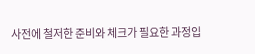사전에 철저한 준비와 체크가 필요한 과정입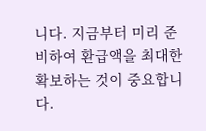니다. 지금부터 미리 준비하여 환급액을 최대한 확보하는 것이 중요합니다.